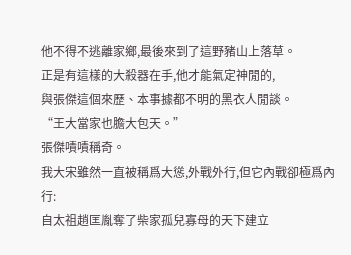他不得不逃離家鄉,最後來到了這野豬山上落草。
正是有這樣的大殺器在手,他才能氣定神閒的,
與張傑這個來歷、本事據都不明的黑衣人閒談。
“王大當家也膽大包天。”
張傑嘖嘖稱奇。
我大宋雖然一直被稱爲大慫,外戰外行,但它內戰卻極爲內行:
自太祖趙匡胤奪了柴家孤兒寡母的天下建立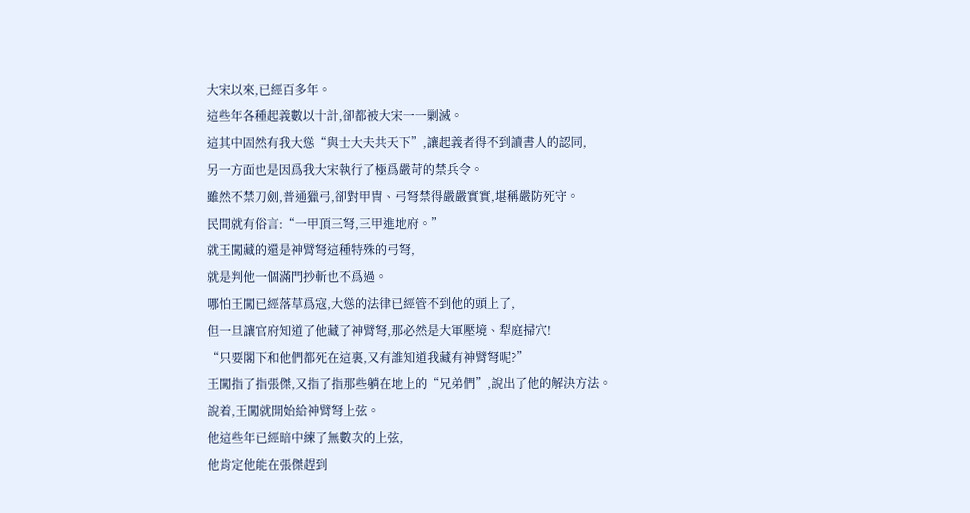大宋以來,已經百多年。
這些年各種起義數以十計,卻都被大宋一一剿滅。
這其中固然有我大慫“與士大夫共天下”,讓起義者得不到讀書人的認同,
另一方面也是因爲我大宋執行了極爲嚴苛的禁兵令。
雖然不禁刀劍,普通獵弓,卻對甲冑、弓弩禁得嚴嚴實實,堪稱嚴防死守。
民間就有俗言:“一甲頂三弩,三甲進地府。”
就王闖藏的還是神臂弩這種特殊的弓弩,
就是判他一個滿門抄斬也不爲過。
哪怕王闖已經落草爲寇,大慫的法律已經管不到他的頭上了,
但一旦讓官府知道了他藏了神臂弩,那必然是大軍壓境、犁庭掃穴!
“只要閣下和他們都死在這裏,又有誰知道我藏有神臂弩呢?”
王闖指了指張傑,又指了指那些躺在地上的“兄弟們”,說出了他的解決方法。
說着,王闖就開始給神臂弩上弦。
他這些年已經暗中練了無數次的上弦,
他肯定他能在張傑趕到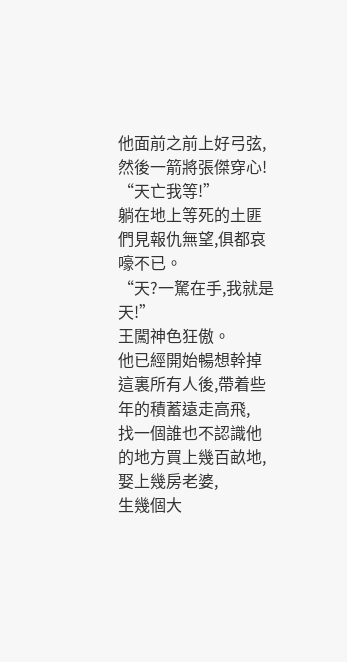他面前之前上好弓弦,然後一箭將張傑穿心!
“天亡我等!”
躺在地上等死的土匪們見報仇無望,俱都哀嚎不已。
“天?一駑在手,我就是天!”
王闖神色狂傲。
他已經開始暢想幹掉這裏所有人後,帶着些年的積蓄遠走高飛,
找一個誰也不認識他的地方買上幾百畝地,娶上幾房老婆,
生幾個大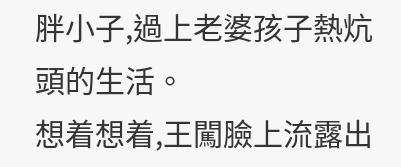胖小子,過上老婆孩子熱炕頭的生活。
想着想着,王闖臉上流露出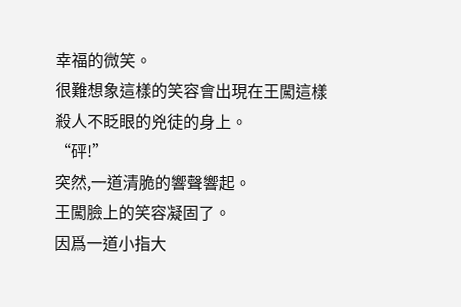幸福的微笑。
很難想象這樣的笑容會出現在王闖這樣殺人不眨眼的兇徒的身上。
“砰!”
突然,一道清脆的響聲響起。
王闖臉上的笑容凝固了。
因爲一道小指大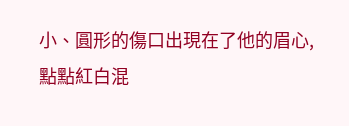小、圓形的傷口出現在了他的眉心,
點點紅白混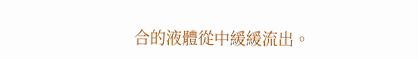合的液體從中緩緩流出。